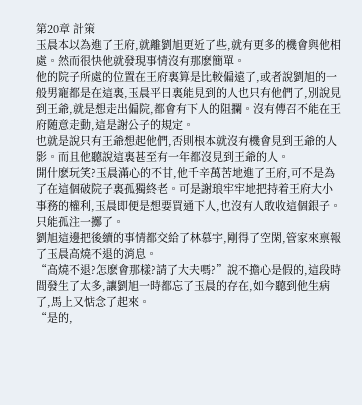第20章 計策
玉晨本以為進了王府,就離劉旭更近了些,就有更多的機會與他相處。然而很快他就發現事情沒有那麽簡單。
他的院子所處的位置在王府裏算是比較偏遠了,或者說劉旭的一般男寵都是在這裏,玉晨平日裏能見到的人也只有他們了,別說見到王爺,就是想走出偏院,都會有下人的阻攔。沒有傳召不能在王府随意走動,這是謝公子的規定。
也就是說只有王爺想起他們,否則根本就沒有機會見到王爺的人影。而且他聽說這裏甚至有一年都沒見到王爺的人。
開什麽玩笑?玉晨滿心的不甘,他千辛萬苦地進了王府,可不是為了在這個破院子裏孤獨終老。可是謝琅牢牢地把持着王府大小事務的權利,玉晨即便是想要買通下人,也沒有人敢收這個銀子。
只能孤注一擲了。
劉旭這邊把後續的事情都交給了林慕宇,剛得了空閑,管家來禀報了玉晨高燒不退的消息。
“高燒不退?怎麽會那樣?請了大夫嗎?”說不擔心是假的,這段時間發生了太多,讓劉旭一時都忘了玉晨的存在,如今聽到他生病了,馬上又惦念了起來。
“是的,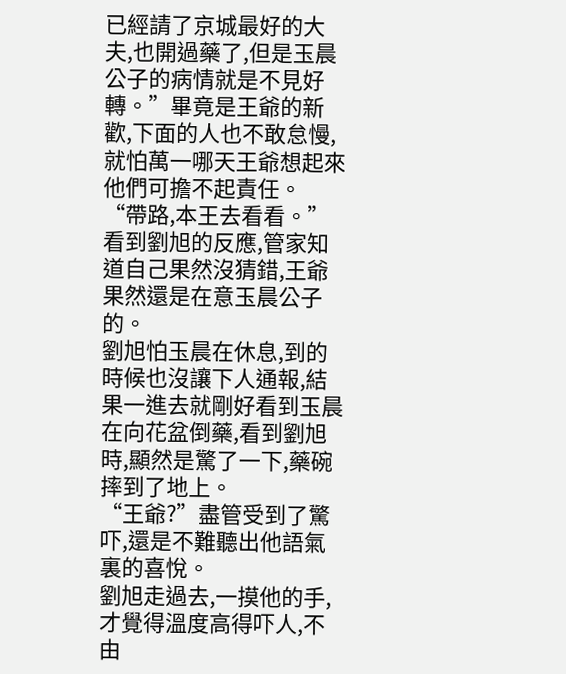已經請了京城最好的大夫,也開過藥了,但是玉晨公子的病情就是不見好轉。”畢竟是王爺的新歡,下面的人也不敢怠慢,就怕萬一哪天王爺想起來他們可擔不起責任。
“帶路,本王去看看。”
看到劉旭的反應,管家知道自己果然沒猜錯,王爺果然還是在意玉晨公子的。
劉旭怕玉晨在休息,到的時候也沒讓下人通報,結果一進去就剛好看到玉晨在向花盆倒藥,看到劉旭時,顯然是驚了一下,藥碗摔到了地上。
“王爺?”盡管受到了驚吓,還是不難聽出他語氣裏的喜悅。
劉旭走過去,一摸他的手,才覺得溫度高得吓人,不由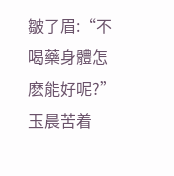皺了眉:“不喝藥身體怎麽能好呢?”
玉晨苦着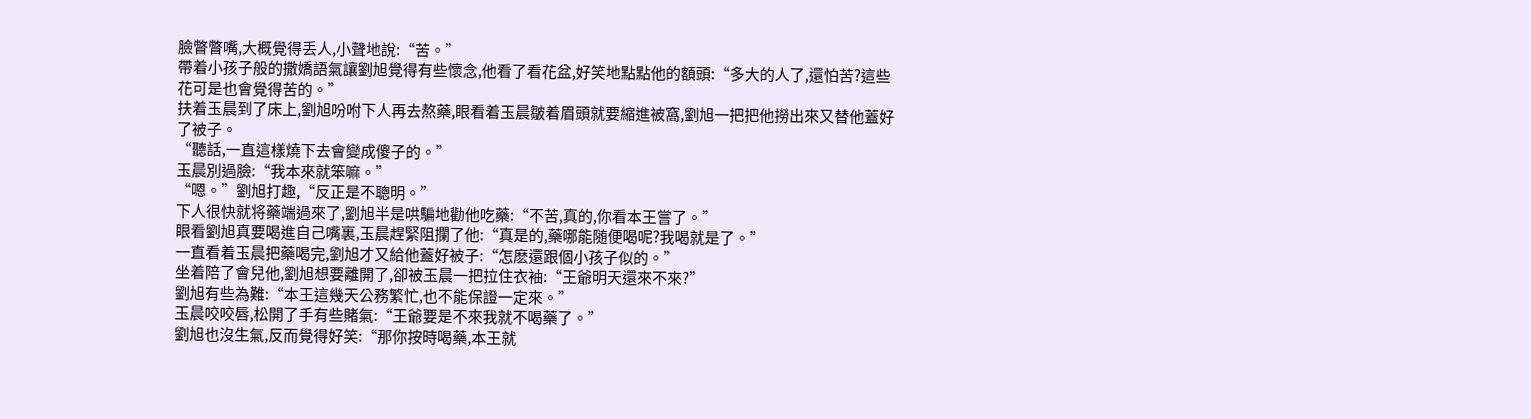臉瞥瞥嘴,大概覺得丢人,小聲地說:“苦。”
帶着小孩子般的撒嬌語氣讓劉旭覺得有些懷念,他看了看花盆,好笑地點點他的額頭:“多大的人了,還怕苦?這些花可是也會覺得苦的。”
扶着玉晨到了床上,劉旭吩咐下人再去熬藥,眼看着玉晨皺着眉頭就要縮進被窩,劉旭一把把他撈出來又替他蓋好了被子。
“聽話,一直這樣燒下去會變成傻子的。”
玉晨別過臉:“我本來就笨嘛。”
“嗯。”劉旭打趣,“反正是不聰明。”
下人很快就将藥端過來了,劉旭半是哄騙地勸他吃藥:“不苦,真的,你看本王嘗了。”
眼看劉旭真要喝進自己嘴裏,玉晨趕緊阻攔了他:“真是的,藥哪能随便喝呢?我喝就是了。”
一直看着玉晨把藥喝完,劉旭才又給他蓋好被子:“怎麽還跟個小孩子似的。”
坐着陪了會兒他,劉旭想要離開了,卻被玉晨一把拉住衣袖:“王爺明天還來不來?”
劉旭有些為難:“本王這幾天公務繁忙,也不能保證一定來。”
玉晨咬咬唇,松開了手有些賭氣:“王爺要是不來我就不喝藥了。”
劉旭也沒生氣,反而覺得好笑:“那你按時喝藥,本王就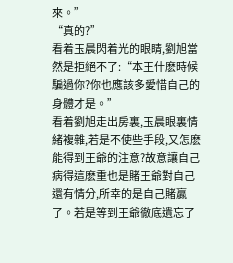來。”
“真的?”
看着玉晨閃着光的眼睛,劉旭當然是拒絕不了:“本王什麽時候騙過你?你也應該多愛惜自己的身體才是。”
看着劉旭走出房裏,玉晨眼裏情緒複雜,若是不使些手段,又怎麽能得到王爺的注意?故意讓自己病得這麽重也是賭王爺對自己還有情分,所幸的是自己賭贏了。若是等到王爺徹底遺忘了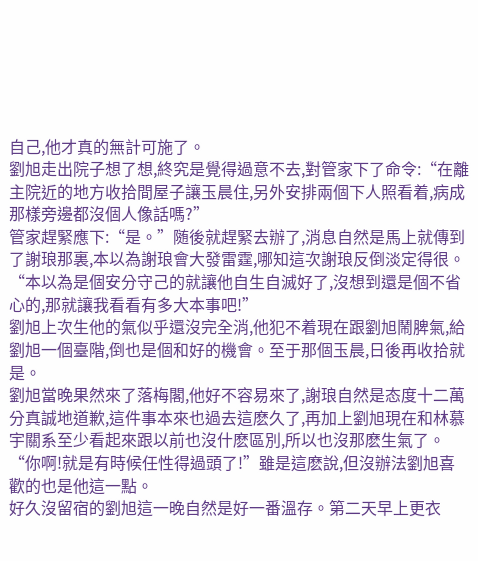自己,他才真的無計可施了。
劉旭走出院子想了想,終究是覺得過意不去,對管家下了命令:“在離主院近的地方收拾間屋子讓玉晨住,另外安排兩個下人照看着,病成那樣旁邊都沒個人像話嗎?”
管家趕緊應下:“是。”随後就趕緊去辦了,消息自然是馬上就傳到了謝琅那裏,本以為謝琅會大發雷霆,哪知這次謝琅反倒淡定得很。
“本以為是個安分守己的就讓他自生自滅好了,沒想到還是個不省心的,那就讓我看看有多大本事吧!”
劉旭上次生他的氣似乎還沒完全消,他犯不着現在跟劉旭鬧脾氣,給劉旭一個臺階,倒也是個和好的機會。至于那個玉晨,日後再收拾就是。
劉旭當晚果然來了落梅閣,他好不容易來了,謝琅自然是态度十二萬分真誠地道歉,這件事本來也過去這麽久了,再加上劉旭現在和林慕宇關系至少看起來跟以前也沒什麽區別,所以也沒那麽生氣了。
“你啊!就是有時候任性得過頭了!”雖是這麽說,但沒辦法劉旭喜歡的也是他這一點。
好久沒留宿的劉旭這一晚自然是好一番溫存。第二天早上更衣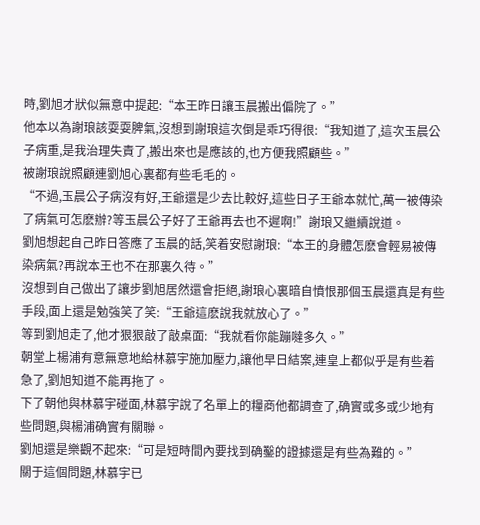時,劉旭才狀似無意中提起:“本王昨日讓玉晨搬出偏院了。”
他本以為謝琅該耍耍脾氣,沒想到謝琅這次倒是乖巧得很:“我知道了,這次玉晨公子病重,是我治理失責了,搬出來也是應該的,也方便我照顧些。”
被謝琅說照顧連劉旭心裏都有些毛毛的。
“不過,玉晨公子病沒有好,王爺還是少去比較好,這些日子王爺本就忙,萬一被傳染了病氣可怎麽辦?等玉晨公子好了王爺再去也不遲啊!”謝琅又繼續說道。
劉旭想起自己昨日答應了玉晨的話,笑着安慰謝琅:“本王的身體怎麽會輕易被傳染病氣?再說本王也不在那裏久待。”
沒想到自己做出了讓步劉旭居然還會拒絕,謝琅心裏暗自憤恨那個玉晨還真是有些手段,面上還是勉強笑了笑:“王爺這麽說我就放心了。”
等到劉旭走了,他才狠狠敲了敲桌面:“我就看你能蹦噠多久。”
朝堂上楊浦有意無意地給林慕宇施加壓力,讓他早日結案,連皇上都似乎是有些着急了,劉旭知道不能再拖了。
下了朝他與林慕宇碰面,林慕宇說了名單上的糧商他都調查了,确實或多或少地有些問題,與楊浦确實有關聯。
劉旭還是樂觀不起來:“可是短時間內要找到确鑿的證據還是有些為難的。”
關于這個問題,林慕宇已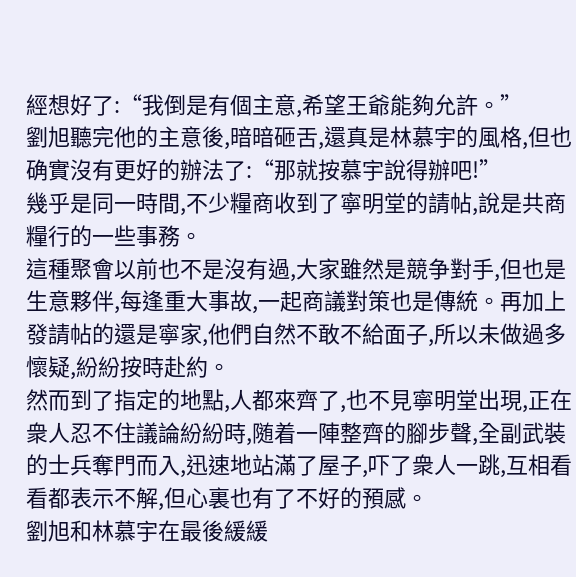經想好了:“我倒是有個主意,希望王爺能夠允許。”
劉旭聽完他的主意後,暗暗砸舌,還真是林慕宇的風格,但也确實沒有更好的辦法了:“那就按慕宇說得辦吧!”
幾乎是同一時間,不少糧商收到了寧明堂的請帖,說是共商糧行的一些事務。
這種聚會以前也不是沒有過,大家雖然是競争對手,但也是生意夥伴,每逢重大事故,一起商議對策也是傳統。再加上發請帖的還是寧家,他們自然不敢不給面子,所以未做過多懷疑,紛紛按時赴約。
然而到了指定的地點,人都來齊了,也不見寧明堂出現,正在衆人忍不住議論紛紛時,随着一陣整齊的腳步聲,全副武裝的士兵奪門而入,迅速地站滿了屋子,吓了衆人一跳,互相看看都表示不解,但心裏也有了不好的預感。
劉旭和林慕宇在最後緩緩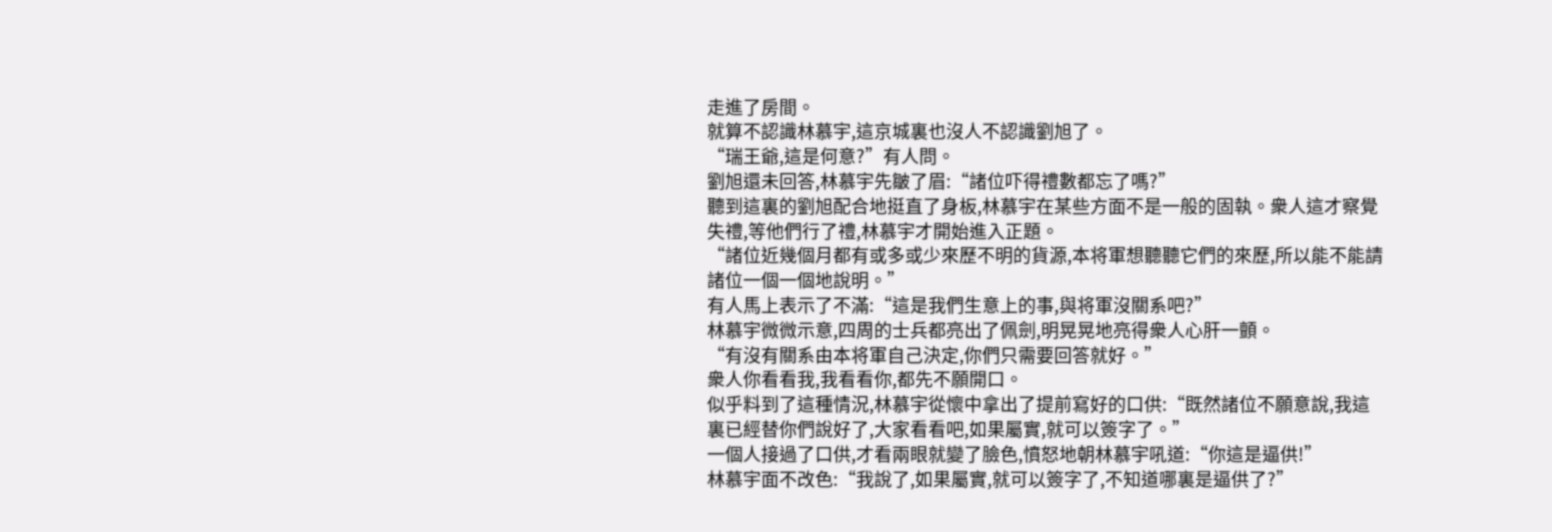走進了房間。
就算不認識林慕宇,這京城裏也沒人不認識劉旭了。
“瑞王爺,這是何意?”有人問。
劉旭還未回答,林慕宇先皺了眉:“諸位吓得禮數都忘了嗎?”
聽到這裏的劉旭配合地挺直了身板,林慕宇在某些方面不是一般的固執。衆人這才察覺失禮,等他們行了禮,林慕宇才開始進入正題。
“諸位近幾個月都有或多或少來歷不明的貨源,本将軍想聽聽它們的來歷,所以能不能請諸位一個一個地說明。”
有人馬上表示了不滿:“這是我們生意上的事,與将軍沒關系吧?”
林慕宇微微示意,四周的士兵都亮出了佩劍,明晃晃地亮得衆人心肝一顫。
“有沒有關系由本将軍自己決定,你們只需要回答就好。”
衆人你看看我,我看看你,都先不願開口。
似乎料到了這種情況,林慕宇從懷中拿出了提前寫好的口供:“既然諸位不願意說,我這裏已經替你們說好了,大家看看吧,如果屬實,就可以簽字了。”
一個人接過了口供,才看兩眼就變了臉色,憤怒地朝林慕宇吼道:“你這是逼供!”
林慕宇面不改色:“我說了,如果屬實,就可以簽字了,不知道哪裏是逼供了?”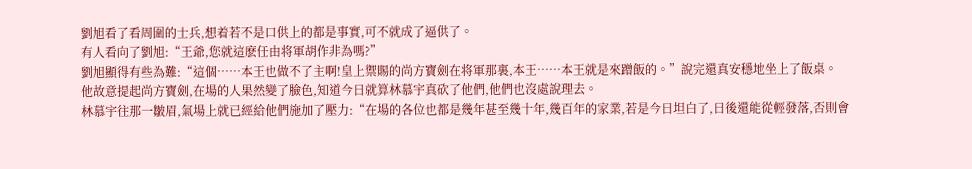劉旭看了看周圍的士兵,想着若不是口供上的都是事實,可不就成了逼供了。
有人看向了劉旭:“王爺,您就這麽任由将軍胡作非為嗎?”
劉旭顯得有些為難:“這個……本王也做不了主啊!皇上禦賜的尚方寶劍在将軍那裏,本王……本王就是來蹭飯的。”說完還真安穩地坐上了飯桌。
他故意提起尚方寶劍,在場的人果然變了臉色,知道今日就算林慕宇真砍了他們,他們也沒處說理去。
林慕宇往那一皺眉,氣場上就已經給他們施加了壓力:“在場的各位也都是幾年甚至幾十年,幾百年的家業,若是今日坦白了,日後還能從輕發落,否則會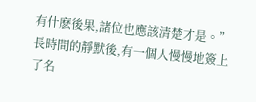有什麽後果,諸位也應該清楚才是。”
長時間的靜默後,有一個人慢慢地簽上了名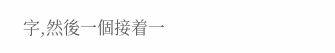字,然後一個接着一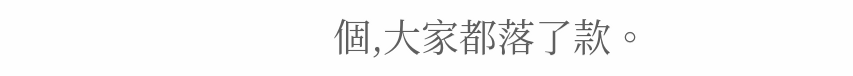個,大家都落了款。